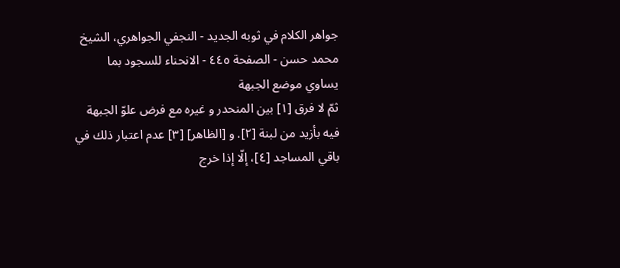جواهر الكلام في ثوبه الجديد - النجفي الجواهري، الشيخ محمد حسن - الصفحة ٤٤٥ - الانحناء للسجود بما يساوي موضع الجبهة
ثمّ لا فرق [١] بين المنحدر و غيره مع فرض علوّ الجبهة فيه بأزيد من لبنة [٢]. و [الظاهر] [٣] عدم اعتبار ذلك في باقي المساجد [٤]، إلّا إذا خرج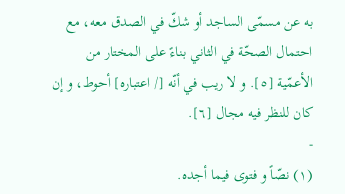به عن مسمّى الساجد أو شكّ في الصدق معه، مع احتمال الصحّة في الثاني بناءً على المختار من الأعمّية [٥]. و لا ريب في أنّه [/ اعتباره] أحوط، و إن كان للنظر فيه مجال [٦].
-
(١) نصّاً و فتوى فيما أجده.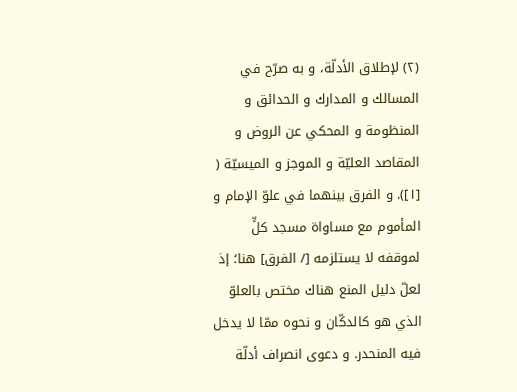(٢) لإطلاق الأدلّة، و به صرّح في المسالك و المدارك و الحدائق و المنظومة و المحكي عن الروض و المقاصد العليّة و الموجز و الميسيّة ( [١]). و الفرق بينهما في علوّ الإمام و المأموم مع مساواة مسجد كلٍّ لموقفه لا يستلزمه [/ الفرق] هنا؛ إذ لعلّ دليل المنع هناك مختص بالعلوّ الذي هو كالدكّان و نحوه ممّا لا يدخل فيه المنحدر. و دعوى انصراف أدلّة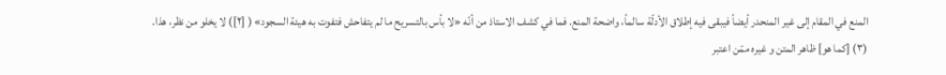المنع في المقام إلى غير المنحدر أيضاً فيبقى فيه إطلاق الأدلّة سالماً، واضحة المنع. فما في كشف الاستاذ من أنّه «لا بأس بالتسريح ما لم يتفاحش فتفوت به هيئة السجود» ( [٢]) لا يخلو من نظر، هذا.
(٣) [كما هو] ظاهر المتن و غيره ممّن اعتبر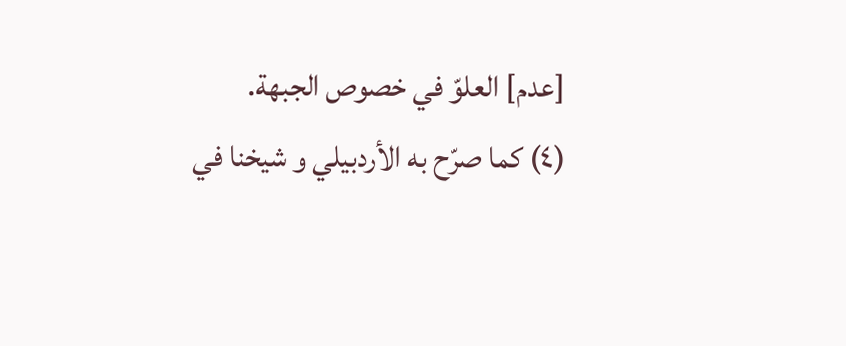[عدم] العلوّ في خصوص الجبهة.
(٤) كما صرّح به الأردبيلي و شيخنا في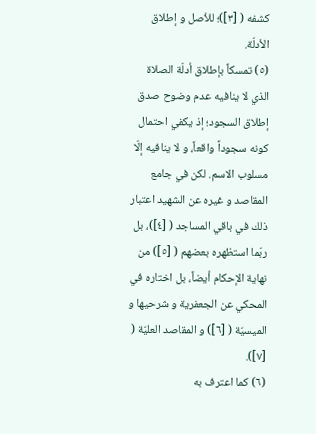كشفه ( [٣])؛ للأصل و إطلاق الأدلّة.
(٥) تمسكاً بإطلاق أدلّة الصلاة الذي لا ينافيه عدم وضوح صدق إطلاق السجود؛ إذ يكفي احتمال كونه سجوداً واقعاً، و لا ينافيه إلّا مسلوب الاسم. لكن في جامع المقاصد و غيره عن الشهيد اعتبار ذلك في باقي المساجد ( [٤])، بل ربّما استظهره بعضهم ( [٥]) من نهاية الإحكام أيضاً، بل اختاره في المحكي عن الجعفرية و شرحيها و الميسيّة ( [٦]) و المقاصد العليّة ( [٧]).
(٦) كما اعترف به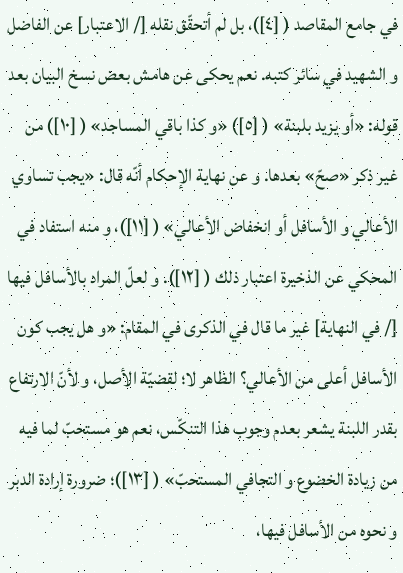في جامع المقاصد ( [٤])، بل لم أتحقّق نقله [/ الاعتبار] عن الفاضل و الشهيد في سائر كتبه. نعم يحكى عن هامش بعض نسخ البيان بعد قوله: «أو يزيد بلبنة» ( [٥]) «و كذا باقي المساجد» ( [١٠]) من غير ذكر «صحّ» بعدها. و عن نهاية الإحكام أنّه قال: «يجب تساوي الأعالي و الأسافل أو انخفاض الأعالي» ( [١١])، و منه استفاد في المحكي عن الذخيرة اعتبار ذلك ( [١٢]). و لعلّ المراد بالأسافل فيها [/ في النهاية] غير ما قال في الذكرى في المقام: «و هل يجب كون الأسافل أعلى من الأعالي؟ الظاهر لا؛ لقضيّة الأصل، و لأنّ الارتفاع بقدر اللبنة يشعر بعدم وجوب هذا التنكّس، نعم هو مستحبّ لما فيه من زيادة الخضوع و التجافي المستحبّ» ( [١٣])؛ ضرورة إرادة الدبر و نحوه من الأسافل فيها،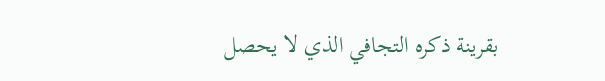بقرينة ذكره التجافي الذي لا يحصل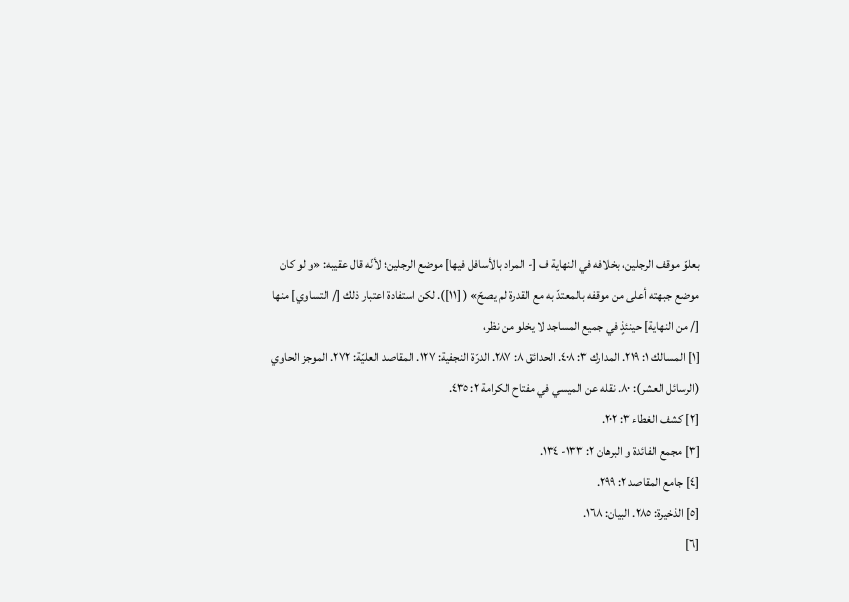بعلوّ موقف الرجلين، بخلافه في النهاية ف [- المراد بالأسافل فيها] موضع الرجلين؛ لأنّه قال عقيبه: «و لو كان موضع جبهته أعلى من موقفه بالمعتدّ به مع القدرة لم يصحّ» ( [١١]). لكن استفادة اعتبار ذلك [/ التساوي] منها [/ من النهاية] حينئذٍ في جميع المساجد لا يخلو من نظر،
[١] المسالك ١: ٢١٩. المدارك ٣: ٤٠٨. الحدائق ٨: ٢٨٧. الدرّة النجفية: ١٢٧. المقاصد العليّة: ٢٧٢. الموجز الحاوي (الرسائل العشر): ٨٠. نقله عن الميسي في مفتاح الكرامة ٢: ٤٣٥.
[٢] كشف الغطاء ٣: ٢٠٢.
[٣] مجمع الفائدة و البرهان ٢: ١٣٣- ١٣٤.
[٤] جامع المقاصد ٢: ٢٩٩.
[٥] الذخيرة: ٢٨٥. البيان: ١٦٨.
[٦]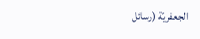الجعفريّة (رسائل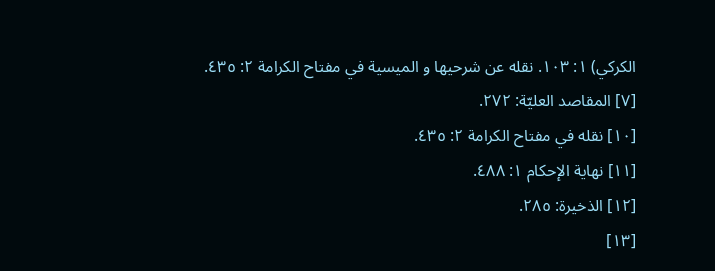الكركي) ١: ١٠٣. نقله عن شرحيها و الميسية في مفتاح الكرامة ٢: ٤٣٥.
[٧] المقاصد العليّة: ٢٧٢.
[١٠] نقله في مفتاح الكرامة ٢: ٤٣٥.
[١١] نهاية الإحكام ١: ٤٨٨.
[١٢] الذخيرة: ٢٨٥.
[١٣]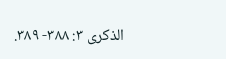الذكرى ٣: ٣٨٨- ٣٨٩.